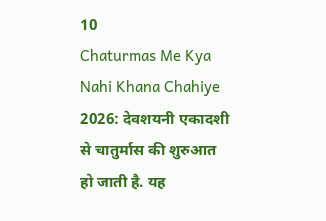10
Chaturmas Me Kya Nahi Khana Chahiye 2026: देवशयनी एकादशी से चातुर्मास की शुरुआत हो जाती है. यह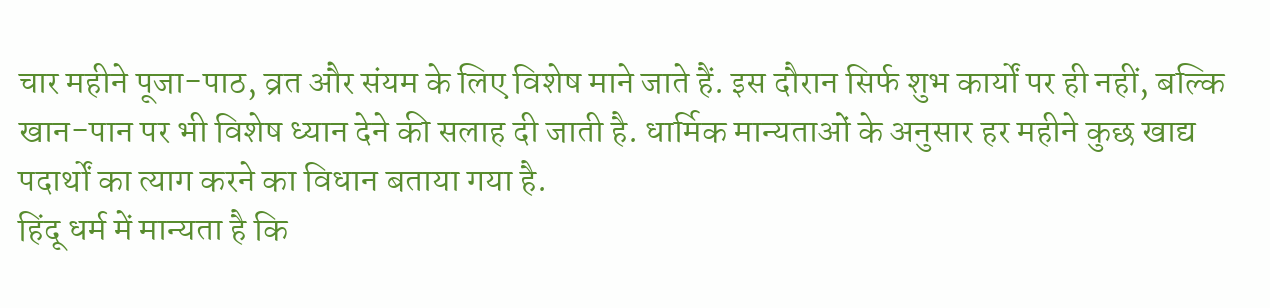चार महीने पूजा-पाठ, व्रत और संयम के लिए विशेष माने जाते हैं. इस दौरान सिर्फ शुभ कार्यों पर ही नहीं, बल्कि खान-पान पर भी विशेष ध्यान देने की सलाह दी जाती है. धार्मिक मान्यताओं के अनुसार हर महीने कुछ खाद्य पदार्थों का त्याग करने का विधान बताया गया है.
हिंदू धर्म में मान्यता है कि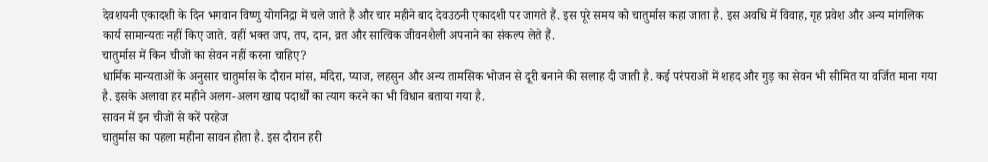देवशयनी एकादशी के दिन भगवान विष्णु योगनिद्रा में चले जाते हैं और चार महीने बाद देवउठनी एकादशी पर जागते हैं. इस पूरे समय को चातुर्मास कहा जाता है. इस अवधि में विवाह, गृह प्रवेश और अन्य मांगलिक कार्य सामान्यतः नहीं किए जाते. वहीं भक्त जप, तप, दान, व्रत और सात्विक जीवनशैली अपनाने का संकल्प लेते हैं.
चातुर्मास में किन चीजों का सेवन नहीं करना चाहिए?
धार्मिक मान्यताओं के अनुसार चातुर्मास के दौरान मांस, मदिरा, प्याज, लहसुन और अन्य तामसिक भोजन से दूरी बनाने की सलाह दी जाती है. कई परंपराओं में शहद और गुड़ का सेवन भी सीमित या वर्जित माना गया है. इसके अलावा हर महीने अलग-अलग खाद्य पदार्थों का त्याग करने का भी विधान बताया गया है.
सावन में इन चीजों से करें परहेज
चातुर्मास का पहला महीना सावन होता है. इस दौरान हरी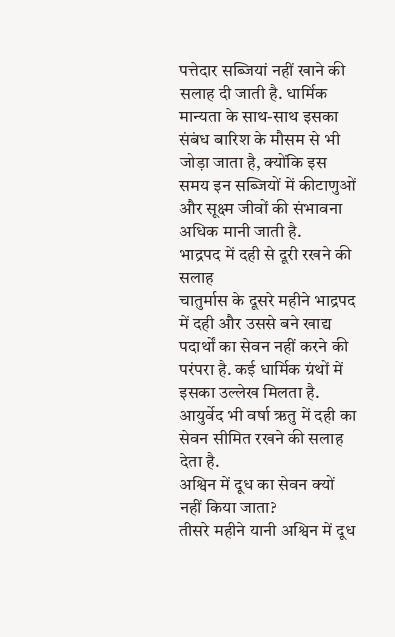पत्तेदार सब्जियां नहीं खाने की सलाह दी जाती है. धार्मिक मान्यता के साथ-साथ इसका संबंध बारिश के मौसम से भी जोड़ा जाता है, क्योंकि इस समय इन सब्जियों में कीटाणुओं और सूक्ष्म जीवों की संभावना अधिक मानी जाती है.
भाद्रपद में दही से दूरी रखने की सलाह
चातुर्मास के दूसरे महीने भाद्रपद में दही और उससे बने खाद्य पदार्थों का सेवन नहीं करने की परंपरा है. कई धार्मिक ग्रंथों में इसका उल्लेख मिलता है. आयुर्वेद भी वर्षा ऋतु में दही का सेवन सीमित रखने की सलाह देता है.
अश्विन में दूध का सेवन क्यों नहीं किया जाता?
तीसरे महीने यानी अश्विन में दूध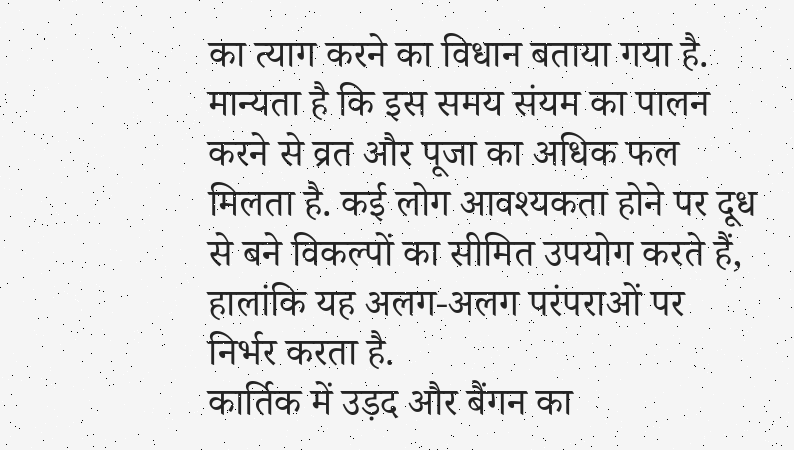का त्याग करने का विधान बताया गया है. मान्यता है कि इस समय संयम का पालन करने से व्रत और पूजा का अधिक फल मिलता है. कई लोग आवश्यकता होने पर दूध से बने विकल्पों का सीमित उपयोग करते हैं, हालांकि यह अलग-अलग परंपराओं पर निर्भर करता है.
कार्तिक में उड़द और बैंगन का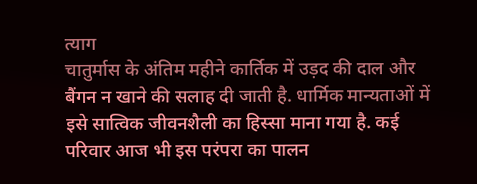त्याग
चातुर्मास के अंतिम महीने कार्तिक में उड़द की दाल और बैंगन न खाने की सलाह दी जाती है. धार्मिक मान्यताओं में इसे सात्विक जीवनशैली का हिस्सा माना गया है. कई परिवार आज भी इस परंपरा का पालन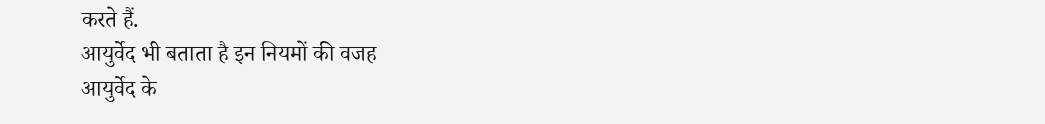करते हैं.
आयुर्वेद भी बताता है इन नियमों की वजह
आयुर्वेद के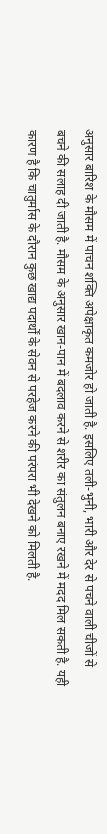अनुसार बारिश के मौसम में पाचन शक्ति अपेक्षाकृत कमजोर हो जाती है. इसलिए तली-भुनी, भारी और देर से पचने वाली चीजों से बचने की सलाह दी जाती है. मौसम के अनुसार खान-पान में बदलाव करने से शरीर का संतुलन बनाए रखने में मदद मिल सकती है. यही कारण है कि चातुर्मास के दौरान कुछ खाद्य पदार्थों के सेवन से परहेज करने की परंपरा भी देखने को मिलती है.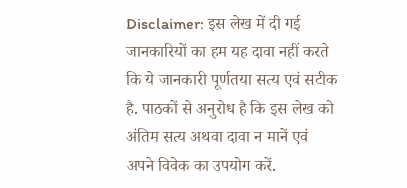Disclaimer: इस लेख में दी गई जानकारियों का हम यह दावा नहीं करते कि ये जानकारी पूर्णतया सत्य एवं सटीक है. पाठकों से अनुरोध है कि इस लेख को अंतिम सत्य अथवा दावा न मानें एवं अपने विवेक का उपयोग करें.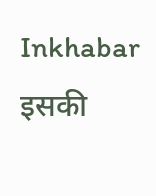Inkhabar इसकी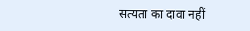सत्यता का दावा नहीं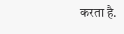करता है.